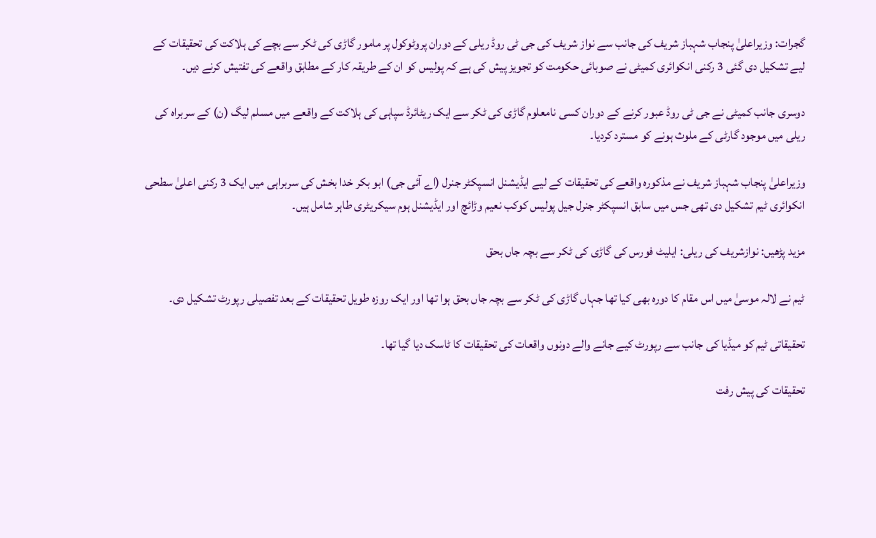گجرات: وزیراعلیٰ پنجاب شہباز شریف کی جانب سے نواز شریف کی جی ٹی روڈ ریلی کے دوران پروٹوکول پر مامور گاڑی کی ٹکر سے بچے کی ہلاکت کی تحقیقات کے لیے تشکیل دی گئی 3 رکنی انکوائری کمیٹی نے صوبائی حکومت کو تجویز پیش کی ہے کہ پولیس کو ان کے طریقہ کار کے مطابق واقعے کی تفتیش کرنے دیں۔

دوسری جانب کمیٹی نے جی ٹی روڈ عبور کرنے کے دوران کسی نامعلوم گاڑی کی ٹکر سے ایک ریٹائرڈ سپاہی کی ہلاکت کے واقعے میں مسلم لیگ (ن) کے سربراہ کی ریلی میں موجود گارٹی کے ملوث ہونے کو مسترد کردیا۔

وزیراعلیٰ پنجاب شہباز شریف نے مذکورہ واقعے کی تحقیقات کے لیے ایڈیشنل انسپکٹر جنرل (اے آئی جی) ابو بکر خدا بخش کی سربراہی میں ایک 3 رکنی اعلیٰ سطحی انکوائری ٹیم تشکیل دی تھی جس میں سابق انسپکٹر جنرل جیل پولیس کوکب نعیم وڑائچ اور ایڈیشنل ہوم سیکریٹری طاہر شامل ہیں۔

مزید پڑھیں: نوازشریف کی ریلی: ایلیٹ فورس کی گاڑی کی ٹکر سے بچہ جاں بحق

ٹیم نے لالہ موسیٰ میں اس مقام کا دورہ بھی کیا تھا جہاں گاڑی کی ٹکر سے بچہ جاں بحق ہوا تھا اور ایک روزہ طویل تحقیقات کے بعد تفصیلی رپورٹ تشکیل دی۔

تحقیقاتی ٹیم کو میڈیا کی جانب سے رپورٹ کیے جانے والے دونوں واقعات کی تحقیقات کا ٹاسک دیا گیا تھا۔

تحقیقات کی پیش رفت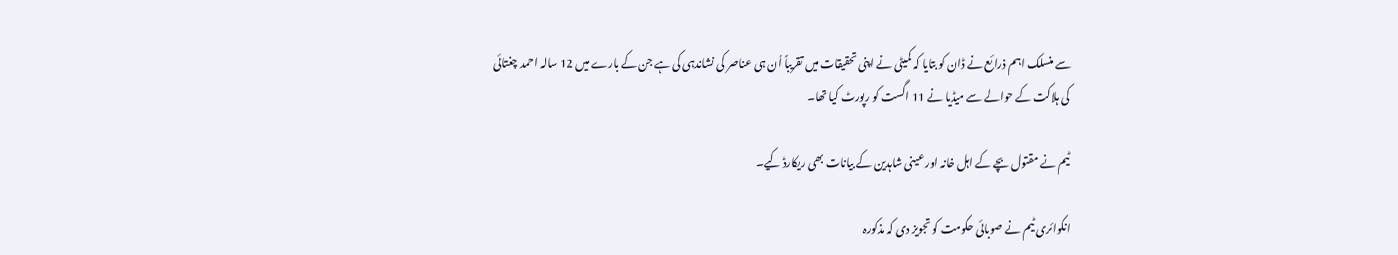سے منسلک اہم ذرائع نے ڈان کو بتایا کہ کمیٹی نے اپنی تحقیقات میں تقریباً اُن ہی عناصر کی نشاندہی کی ہے جن کے بارے میں 12 سالہ احمد چغتائی کی ہلاکت کے حوالے سے میڈیا نے 11 اگست کو رپورٹ کیا تھا۔

ٹیم نے مقتول بچے کے اہل خانہ اور عینی شاہدین کے بیانات بھی ریکارڈ کیے۔

انکوائری ٹیم نے صوبائی حکومت کو تجویز دی کہ مذکورہ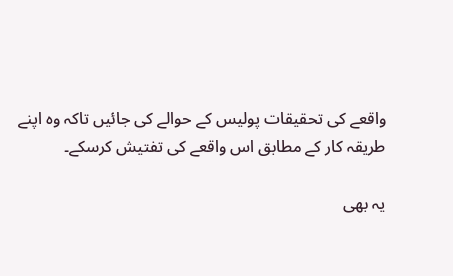واقعے کی تحقیقات پولیس کے حوالے کی جائیں تاکہ وہ اپنے طریقہ کار کے مطابق اس واقعے کی تفتیش کرسکے۔

یہ بھی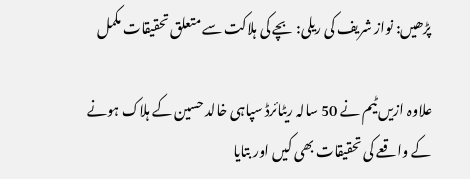پڑھیں: نواز شریف کی ریلی: بچے کی ہلاکت سے متعلق تحقیقات مکمل

علاوہ ازیں ٹیم نے 50 سالہ ریٹائرڈ سپاہی خالد حسین کے ہلاک ہونے کے واقعے کی تحقیقات بھی کیں اور بتایا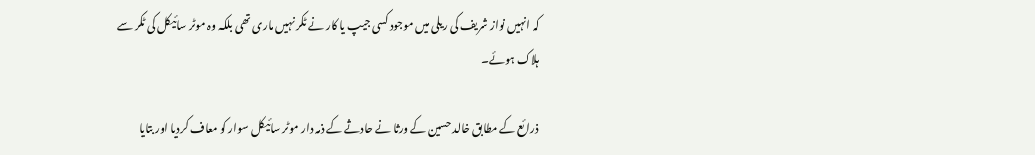کہ انہیں نواز شریف کی ریلی میں موجود کسی جیپ یا کار نے ٹکر نہیں ماری تھی بلکہ وہ موٹر سائیکل کی ٹکر سے ہلاک ہوئے۔

ذرائع کے مطابق خالد حسین کے ورثا نے حادثے کے ذمہ دار موٹر سائیکل سوار کو معاف کردیا اور بتایا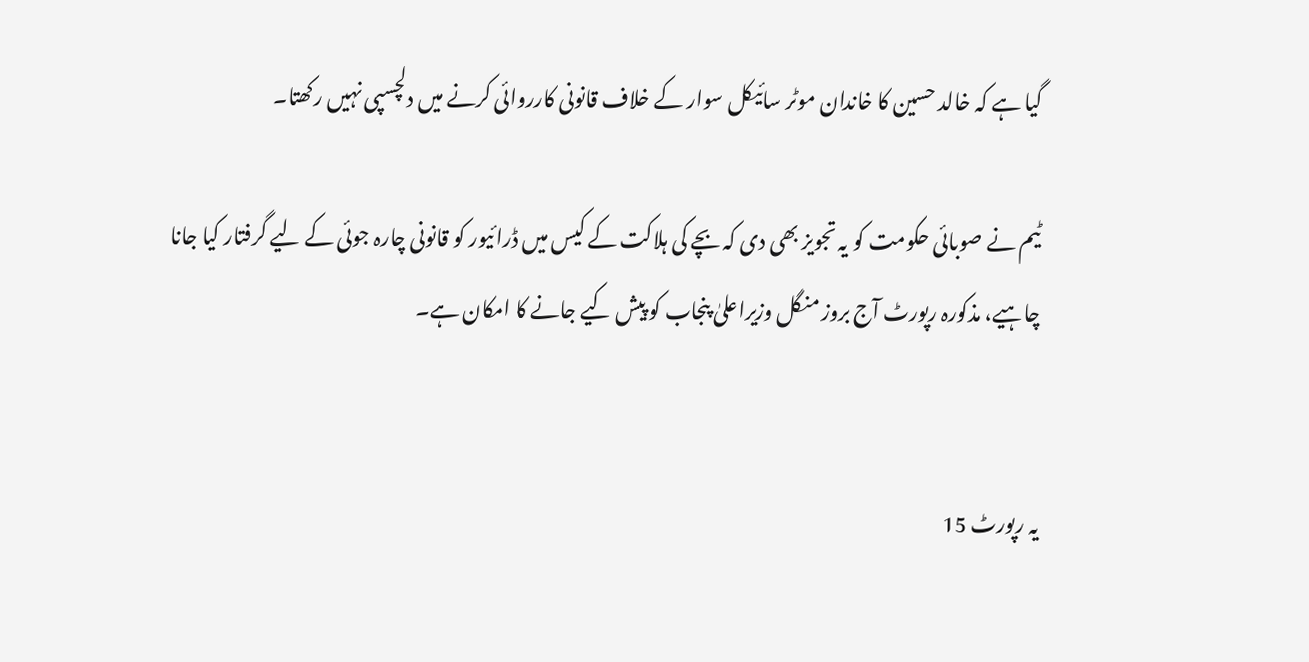گیا ہے کہ خالد حسین کا خاندان موٹر سائیکل سوار کے خلاف قانونی کارروائی کرنے میں دلچسپی نہیں رکھتا۔

ٹیم نے صوبائی حکومت کو یہ تجویز بھی دی کہ بچے کی ہلاکت کے کیس میں ڈرائیور کو قانونی چارہ جوئی کے لیے گرفتار کیا جانا چاہیے، مذکورہ رپورٹ آج بروز منگل وزیراعلیٰ پنجاب کو پیش کیے جانے کا امکان ہے۔


یہ رپورٹ 15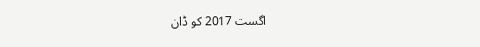اگست 2017 کو ڈان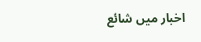اخبار میں شائع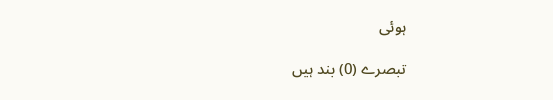ہوئی

تبصرے (0) بند ہیں